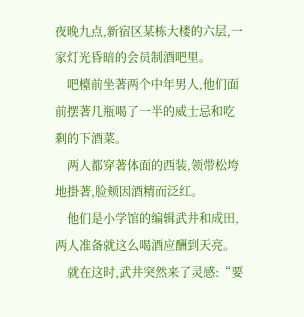夜晚九点,新宿区某栋大楼的六层,一家灯光昏暗的会员制酒吧里。
    吧檯前坐著两个中年男人,他们面前摆著几瓶喝了一半的威士忌和吃剩的下酒菜。
    两人都穿著体面的西装,领带松垮地掛著,脸颊因酒精而泛红。
    他们是小学馆的编辑武井和成田,两人准备就这么喝酒应酬到天亮。
    就在这时,武井突然来了灵感:“要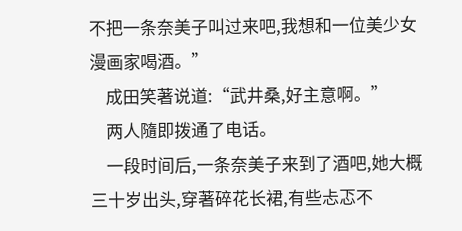不把一条奈美子叫过来吧,我想和一位美少女漫画家喝酒。”
    成田笑著说道:“武井桑,好主意啊。”
    两人隨即拨通了电话。
    一段时间后,一条奈美子来到了酒吧,她大概三十岁出头,穿著碎花长裙,有些忐忑不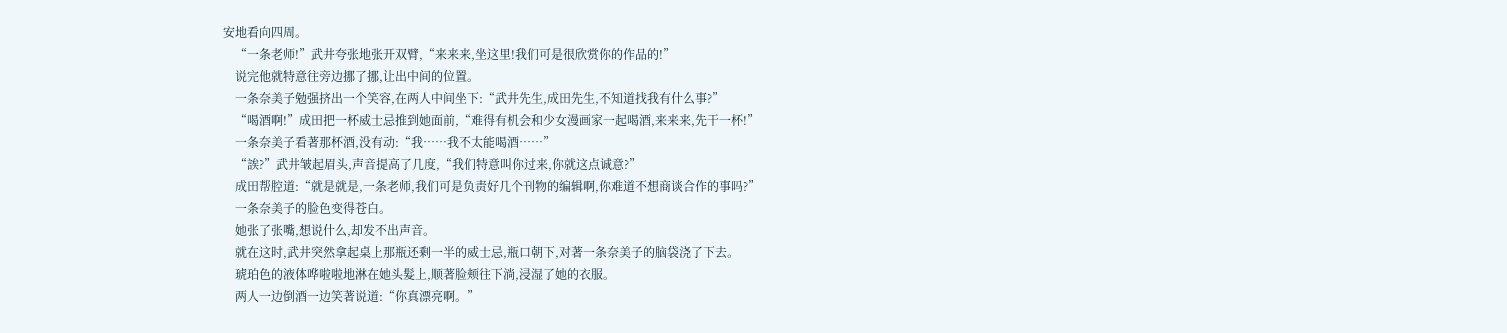安地看向四周。
    “一条老师!”武井夸张地张开双臂,“来来来,坐这里!我们可是很欣赏你的作品的!”
    说完他就特意往旁边挪了挪,让出中间的位置。
    一条奈美子勉强挤出一个笑容,在两人中间坐下:“武井先生,成田先生,不知道找我有什么事?”
    “喝酒啊!”成田把一杯威士忌推到她面前,“难得有机会和少女漫画家一起喝酒,来来来,先干一杯!”
    一条奈美子看著那杯酒,没有动:“我……我不太能喝酒……”
    “誒?”武井皱起眉头,声音提高了几度,“我们特意叫你过来,你就这点诚意?”
    成田帮腔道:“就是就是,一条老师,我们可是负责好几个刊物的编辑啊,你难道不想商谈合作的事吗?”
    一条奈美子的脸色变得苍白。
    她张了张嘴,想说什么,却发不出声音。
    就在这时,武井突然拿起桌上那瓶还剩一半的威士忌,瓶口朝下,对著一条奈美子的脑袋浇了下去。
    琥珀色的液体哗啦啦地淋在她头髮上,顺著脸颊往下淌,浸湿了她的衣服。
    两人一边倒酒一边笑著说道:“你真漂亮啊。”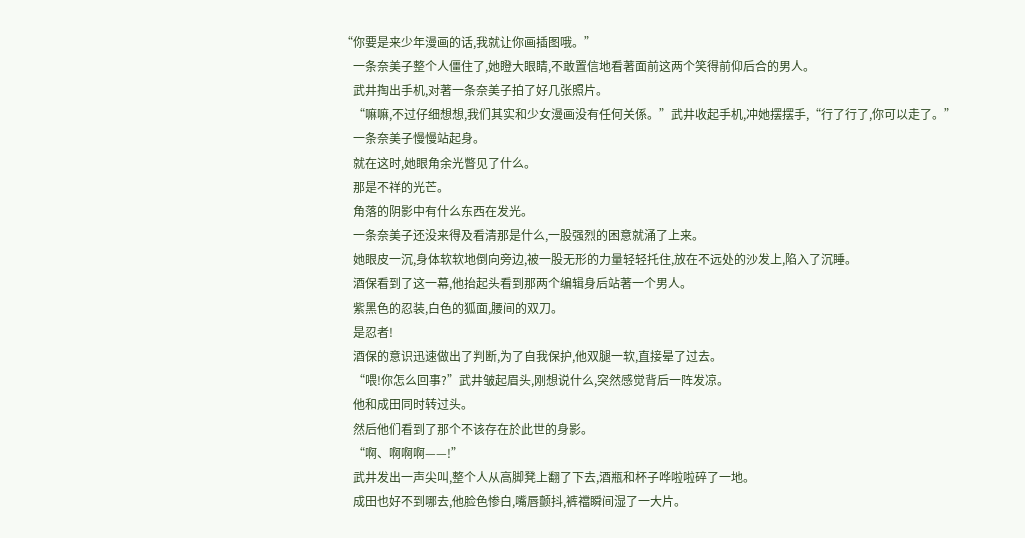“你要是来少年漫画的话,我就让你画插图哦。”
    一条奈美子整个人僵住了,她瞪大眼睛,不敢置信地看著面前这两个笑得前仰后合的男人。
    武井掏出手机,对著一条奈美子拍了好几张照片。
    “嘛嘛,不过仔细想想,我们其实和少女漫画没有任何关係。”武井收起手机,冲她摆摆手,“行了行了,你可以走了。”
    一条奈美子慢慢站起身。
    就在这时,她眼角余光瞥见了什么。
    那是不祥的光芒。
    角落的阴影中有什么东西在发光。
    一条奈美子还没来得及看清那是什么,一股强烈的困意就涌了上来。
    她眼皮一沉,身体软软地倒向旁边,被一股无形的力量轻轻托住,放在不远处的沙发上,陷入了沉睡。
    酒保看到了这一幕,他抬起头看到那两个编辑身后站著一个男人。
    紫黑色的忍装,白色的狐面,腰间的双刀。
    是忍者!
    酒保的意识迅速做出了判断,为了自我保护,他双腿一软,直接晕了过去。
    “喂!你怎么回事?”武井皱起眉头,刚想说什么,突然感觉背后一阵发凉。
    他和成田同时转过头。
    然后他们看到了那个不该存在於此世的身影。
    “啊、啊啊啊——!”
    武井发出一声尖叫,整个人从高脚凳上翻了下去,酒瓶和杯子哗啦啦碎了一地。
    成田也好不到哪去,他脸色惨白,嘴唇颤抖,裤襠瞬间湿了一大片。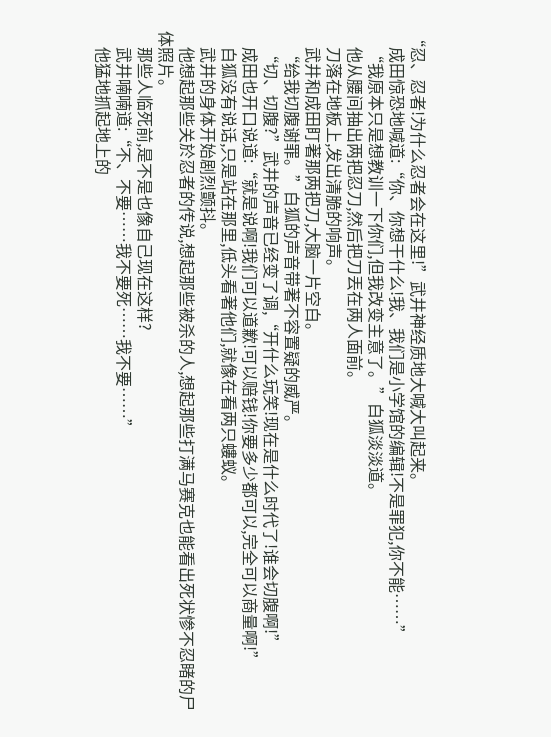“忍、忍者!为什么忍者会在这里!”武井神经质地大喊大叫起来。
    成田惊恐地喊道:“你、你想干什么!我、我们是小学馆的编辑!不是罪犯,你不能……”
    “我原本只是想教训一下你们,但我改变主意了。”白狐淡淡道。
    他从腰间抽出两把忍刀,然后把刀丟在两人面前。
    刀落在地板上,发出清脆的响声。
    武井和成田盯著那两把刀,大脑一片空白。
    “给我切腹谢罪。”白狐的声音带著不容置疑的威严。
    “切、切腹?”武井的声音已经变了调,“开什么玩笑!现在是什么时代了!谁会切腹啊!”
    成田也开口说道:“就是说啊!我们可以道歉!可以赔钱!你要多少都可以,完全可以商量啊!”
    白狐没有说话,只是站在那里,低头看著他们,就像在看两只螻蚁。
    武井的身体开始剧烈颤抖。
    他想起那些关於忍者的传说,想起那些被杀的人,想起那些打满马赛克也能看出死状惨不忍睹的尸体照片。
    那些人临死前,是不是也像自己现在这样?
    武井喃喃道:“不、不要……我不要死……我不要……”
    他猛地抓起地上的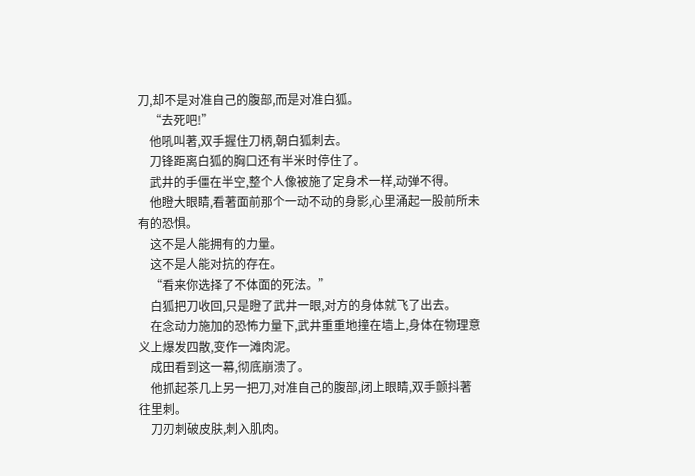刀,却不是对准自己的腹部,而是对准白狐。
    “去死吧!”
    他吼叫著,双手握住刀柄,朝白狐刺去。
    刀锋距离白狐的胸口还有半米时停住了。
    武井的手僵在半空,整个人像被施了定身术一样,动弹不得。
    他瞪大眼睛,看著面前那个一动不动的身影,心里涌起一股前所未有的恐惧。
    这不是人能拥有的力量。
    这不是人能对抗的存在。
    “看来你选择了不体面的死法。”
    白狐把刀收回,只是瞪了武井一眼,对方的身体就飞了出去。
    在念动力施加的恐怖力量下,武井重重地撞在墙上,身体在物理意义上爆发四散,变作一滩肉泥。
    成田看到这一幕,彻底崩溃了。
    他抓起茶几上另一把刀,对准自己的腹部,闭上眼睛,双手颤抖著往里刺。
    刀刃刺破皮肤,刺入肌肉。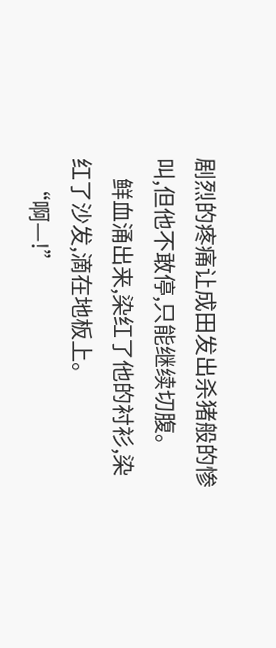剧烈的疼痛让成田发出杀猪般的惨叫,但他不敢停,只能继续切腹。
    鲜血涌出来,染红了他的衬衫,染红了沙发,滴在地板上。
    “啊—!”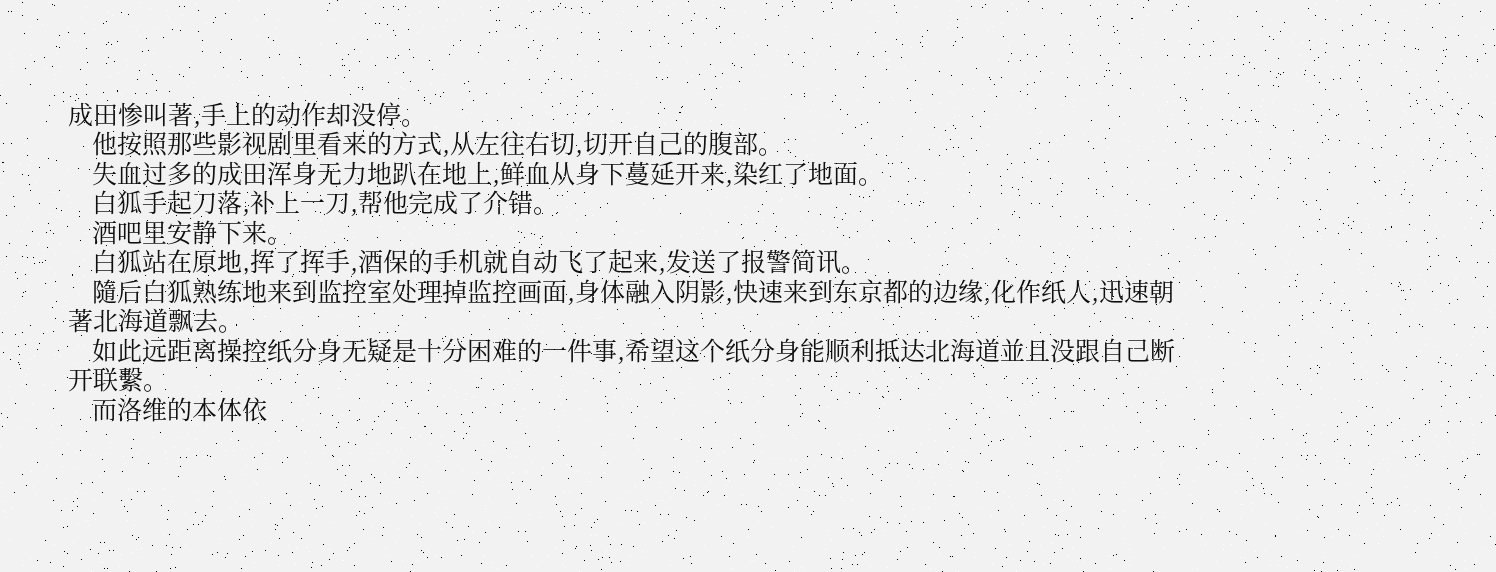成田惨叫著,手上的动作却没停。
    他按照那些影视剧里看来的方式,从左往右切,切开自己的腹部。
    失血过多的成田浑身无力地趴在地上,鲜血从身下蔓延开来,染红了地面。
    白狐手起刀落,补上一刀,帮他完成了介错。
    酒吧里安静下来。
    白狐站在原地,挥了挥手,酒保的手机就自动飞了起来,发送了报警简讯。
    隨后白狐熟练地来到监控室处理掉监控画面,身体融入阴影,快速来到东京都的边缘,化作纸人,迅速朝著北海道飘去。
    如此远距离操控纸分身无疑是十分困难的一件事,希望这个纸分身能顺利抵达北海道並且没跟自己断开联繫。
    而洛维的本体依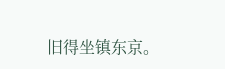旧得坐镇东京。